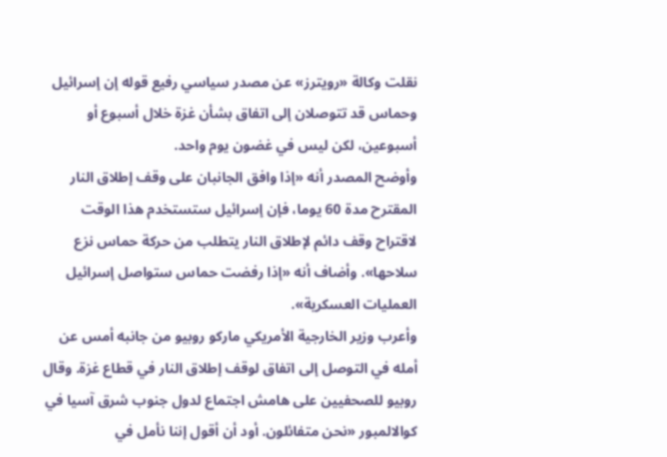نقلت وكالة «رويترز» عن مصدر سياسي رفيع قوله إن إسرائيل وحماس قد تتوصلان إلى اتفاق بشأن غزة خلال أسبوع أو أسبوعين، لكن ليس في غضون يوم واحد.
وأوضح المصدر أنه «إذا وافق الجانبان على وقف إطلاق النار المقترح مدة 60 يوما، فإن إسرائيل ستستخدم هذا الوقت لاقتراح وقف دائم لإطلاق النار يتطلب من حركة حماس نزع سلاحها». وأضاف أنه «إذا رفضت حماس ستواصل إسرائيل العمليات العسكرية».
وأعرب وزير الخارجية الأمريكي ماركو روبيو من جانبه أمس عن أمله في التوصل إلى اتفاق لوقف إطلاق النار في قطاع غزة. وقال روبيو للصحفيين على هامش اجتماع لدول جنوب شرق آسيا في كوالالمبور «نحن متفائلون. أود أن أقول إننا نأمل في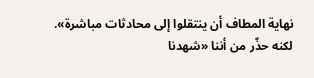نهاية المطاف أن ينتقلوا إلى محادثات مباشرة». لكنه حذّر من أننا «شهدنا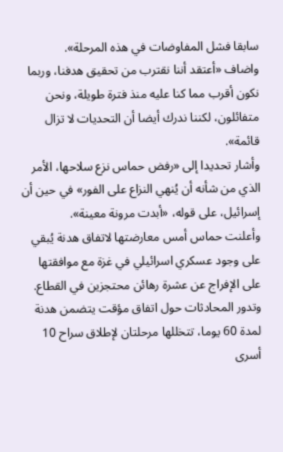سابقا فشل المفاوضات في هذه المرحلة».
واضاف «أعتقد أننا نقترب من تحقيق هدفنا، وربما نكون أقرب مما كنا عليه منذ فترة طويلة، ونحن متفائلون، لكننا ندرك أيضا أن التحديات لا تزال قائمة».
وأشار تحديدا إلى «رفض حماس نزع سلاحها، الأمر الذي من شأنه أن يُنهي النزاع على الفور» في حين أن إسرائيل، على قوله، «أبدت مرونة معينة».
وأعلنت حماس أمس معارضتها لاتفاق هدنة يُبقي على وجود عسكري اسرائيلي في غزة مع موافقتها على الإفراج عن عشرة رهائن محتجزين في القطاع.
وتدور المحادثات حول اتفاق مؤقت يتضمن هدنة لمدة 60 يوما، تتخللها مرحلتان لإطلاق سراح 10 أسرى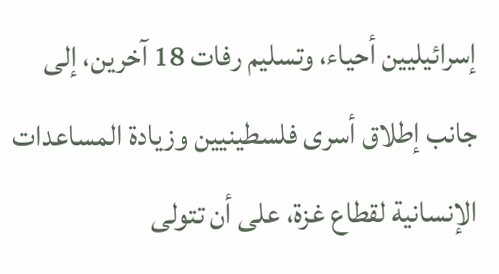إسرائيليين أحياء، وتسليم رفات 18 آخرين، إلى جانب إطلاق أسرى فلسطينيين وزيادة المساعدات الإنسانية لقطاع غزة، على أن تتولى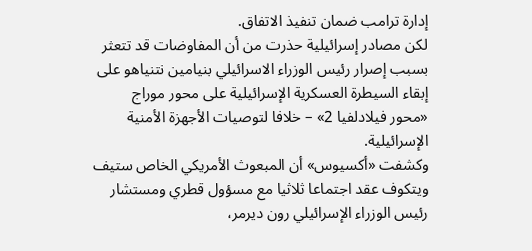إدارة ترامب ضمان تنفيذ الاتفاق.
لكن مصادر إسرائيلية حذرت من أن المفاوضات قد تتعثر بسبب إصرار رئيس الوزراء الاسرائيلي بنيامين نتنياهو على إبقاء السيطرة العسكرية الإسرائيلية على محور موراج «محور فيلادلفيا 2» – خلافا لتوصيات الأجهزة الأمنية الإسرائيلية.
وكشفت «أكسيوس» أن المبعوث الأمريكي الخاص ستيف ويتكوف عقد اجتماعا ثلاثيا مع مسؤول قطري ومستشار رئيس الوزراء الإسرائيلي رون ديرمر،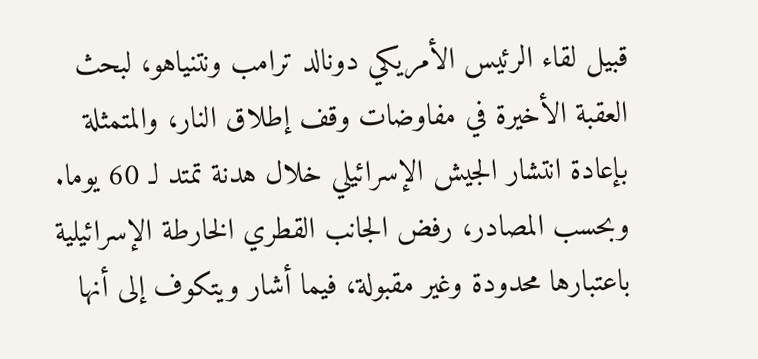قبيل لقاء الرئيس الأمريكي دونالد ترامب ونتنياهو، لبحث العقبة الأخيرة في مفاوضات وقف إطلاق النار، والمتمثلة بإعادة انتشار الجيش الإسرائيلي خلال هدنة تمتد لـ 60 يوما.
وبحسب المصادر، رفض الجانب القطري الخارطة الإسرائيلية باعتبارها محدودة وغير مقبولة، فيما أشار ويتكوف إلى أنها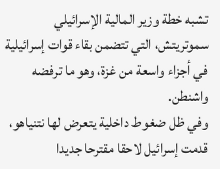تشبه خطة وزير المالية الإسرائيلي سموتريتش، التي تتضمن بقاء قوات إسرائيلية في أجزاء واسعة من غزة، وهو ما ترفضه واشنطن.
وفي ظل ضغوط داخلية يتعرض لها نتنياهو، قدمت إسرائيل لاحقا مقترحا جديدا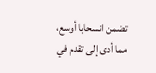تضمن انسحابا أوسع، مما أدى إلى تقدم في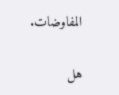المفاوضات.

هل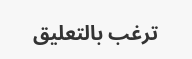ترغب بالتعليق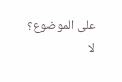على الموضوع؟
لا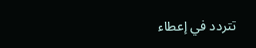تتردد في إعطاء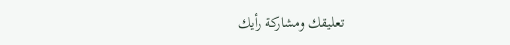تعليقك ومشاركة رأيك